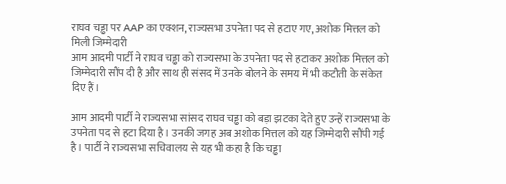राघव चड्ढा पर AAP का एक्शन, राज्यसभा उपनेता पद से हटाए गए, अशोक मित्तल को मिली जिम्मेदारी
आम आदमी पार्टी ने राघव चड्ढा को राज्यसभा के उपनेता पद से हटाकर अशोक मित्तल को जिम्मेदारी सौंप दी है और साथ ही संसद में उनके बोलने के समय में भी कटौती के संकेत दिए हैं।

आम आदमी पार्टी ने राज्यसभा सांसद राघव चड्ढा को बड़ा झटका देते हुए उन्हें राज्यसभा के उपनेता पद से हटा दिया है। उनकी जगह अब अशोक मित्तल को यह जिम्मेदारी सौंपी गई है। पार्टी ने राज्यसभा सचिवालय से यह भी कहा है कि चड्ढा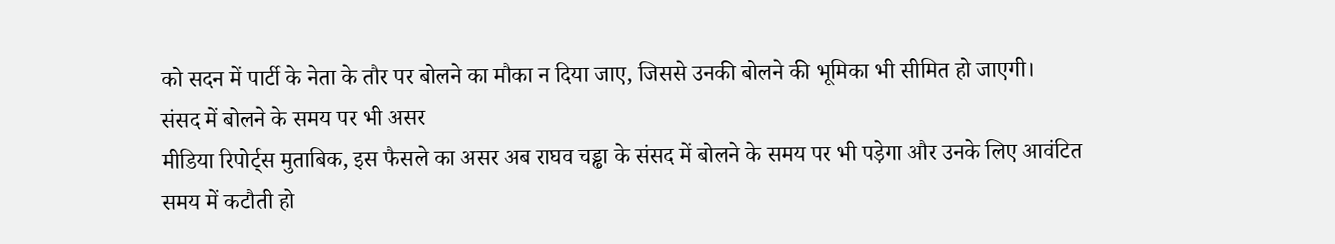को सदन में पार्टी के नेता के तौर पर बोलने का मौका न दिया जाए, जिससे उनकी बोलने की भूमिका भी सीमित हो जाएगी।
संसद में बोलने के समय पर भी असर
मीडिया रिपोर्ट्स मुताबिक, इस फैसले का असर अब राघव चड्ढा के संसद में बोलने के समय पर भी पड़ेगा और उनके लिए आवंटित समय में कटौती हो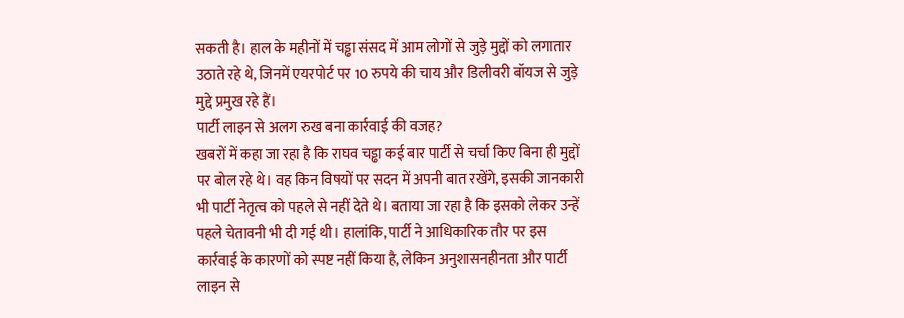सकती है। हाल के महीनों में चड्ढा संसद में आम लोगों से जुड़े मुद्दों को लगातार उठाते रहे थे, जिनमें एयरपोर्ट पर 10 रुपये की चाय और डिलीवरी बॉयज से जुड़े मुद्दे प्रमुख रहे हैं।
पार्टी लाइन से अलग रुख बना कार्रवाई की वजह?
खबरों में कहा जा रहा है कि राघव चड्ढा कई बार पार्टी से चर्चा किए बिना ही मुद्दों पर बोल रहे थे। वह किन विषयों पर सदन में अपनी बात रखेंगे, इसकी जानकारी भी पार्टी नेतृत्व को पहले से नहीं देते थे। बताया जा रहा है कि इसको लेकर उन्हें पहले चेतावनी भी दी गई थी। हालांकि, पार्टी ने आधिकारिक तौर पर इस कार्रवाई के कारणों को स्पष्ट नहीं किया है, लेकिन अनुशासनहीनता और पार्टी लाइन से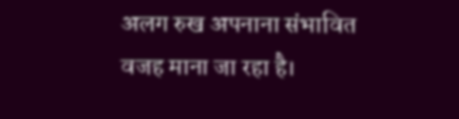अलग रुख अपनाना संभावित वजह माना जा रहा है।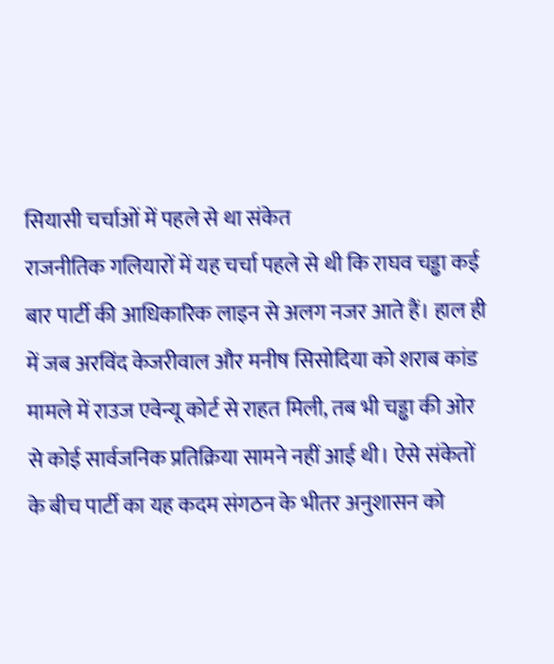सियासी चर्चाओं में पहले से था संकेत
राजनीतिक गलियारों में यह चर्चा पहले से थी कि राघव चड्ढा कई बार पार्टी की आधिकारिक लाइन से अलग नजर आते हैं। हाल ही में जब अरविंद केजरीवाल और मनीष सिसोदिया को शराब कांड मामले में राउज एवेन्यू कोर्ट से राहत मिली, तब भी चड्ढा की ओर से कोई सार्वजनिक प्रतिक्रिया सामने नहीं आई थी। ऐसे संकेतों के बीच पार्टी का यह कदम संगठन के भीतर अनुशासन को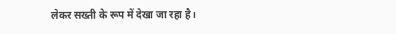लेकर सख्ती के रूप में देखा जा रहा है।